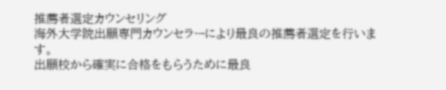推薦者選定カウンセリング
海外大学院出願専門カウンセラーにより最良の推薦者選定を行います。
出願校から確実に合格をもらうために最良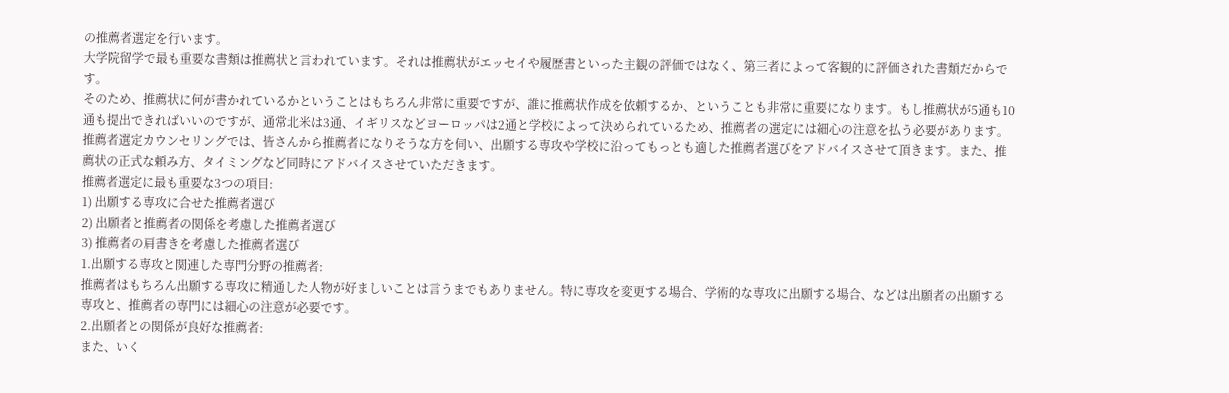の推薦者選定を行います。
大学院留学で最も重要な書類は推薦状と言われています。それは推薦状がエッセイや履歴書といった主観の評価ではなく、第三者によって客観的に評価された書類だからです。
そのため、推薦状に何が書かれているかということはもちろん非常に重要ですが、誰に推薦状作成を依頼するか、ということも非常に重要になります。もし推薦状が5通も10通も提出できればいいのですが、通常北米は3通、イギリスなどヨーロッパは2通と学校によって決められているため、推薦者の選定には細心の注意を払う必要があります。推薦者選定カウンセリングでは、皆さんから推薦者になりそうな方を伺い、出願する専攻や学校に沿ってもっとも適した推薦者選びをアドバイスさせて頂きます。また、推薦状の正式な頼み方、タイミングなど同時にアドバイスさせていただきます。
推薦者選定に最も重要な3つの項目:
1) 出願する専攻に合せた推薦者選び
2) 出願者と推薦者の関係を考慮した推薦者選び
3) 推薦者の肩書きを考慮した推薦者選び
1.出願する専攻と関連した専門分野の推薦者:
推薦者はもちろん出願する専攻に精通した人物が好ましいことは言うまでもありません。特に専攻を変更する場合、学術的な専攻に出願する場合、などは出願者の出願する専攻と、推薦者の専門には細心の注意が必要です。
2.出願者との関係が良好な推薦者:
また、いく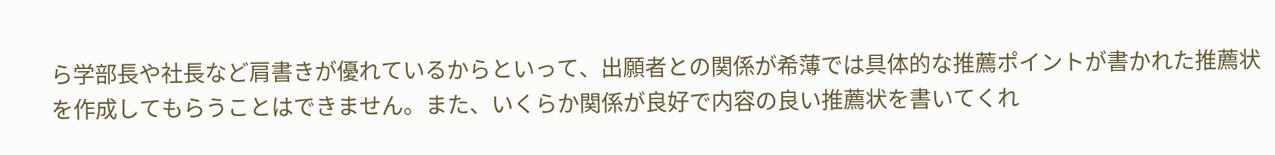ら学部長や社長など肩書きが優れているからといって、出願者との関係が希薄では具体的な推薦ポイントが書かれた推薦状を作成してもらうことはできません。また、いくらか関係が良好で内容の良い推薦状を書いてくれ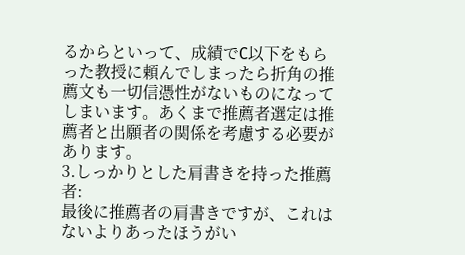るからといって、成績でC以下をもらった教授に頼んでしまったら折角の推薦文も一切信憑性がないものになってしまいます。あくまで推薦者選定は推薦者と出願者の関係を考慮する必要があります。
3.しっかりとした肩書きを持った推薦者:
最後に推薦者の肩書きですが、これはないよりあったほうがい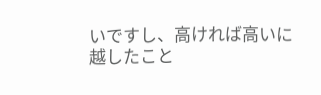いですし、高ければ高いに越したこと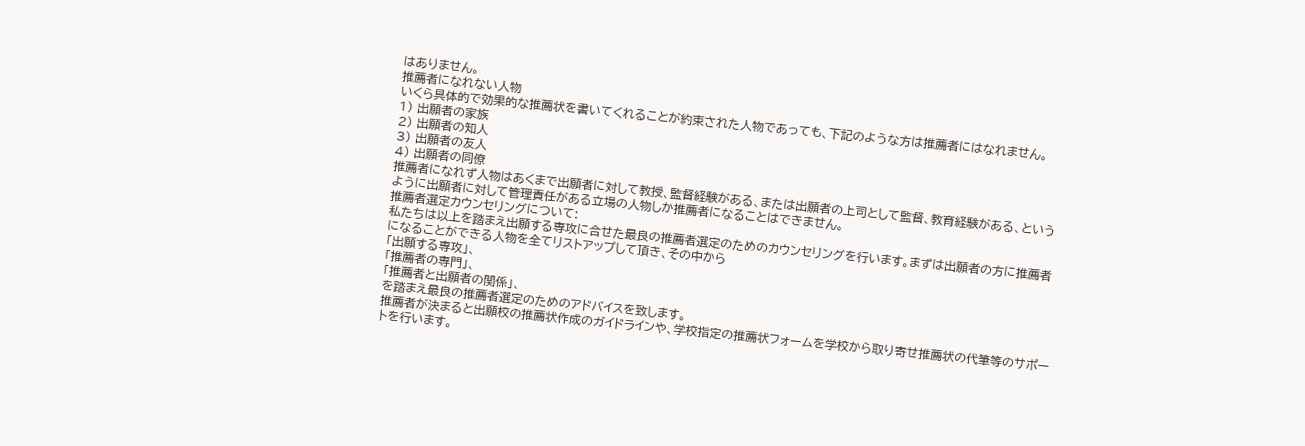はありません。
推薦者になれない人物
いくら具体的で効果的な推薦状を書いてくれることが約束された人物であっても、下記のような方は推薦者にはなれません。
1) 出願者の家族
2) 出願者の知人
3) 出願者の友人
4) 出願者の同僚
推薦者になれず人物はあくまで出願者に対して教授、監督経験がある、または出願者の上司として監督、教育経験がある、というように出願者に対して管理責任がある立場の人物しか推薦者になることはできません。
推薦者選定カウンセリングについて:
私たちは以上を踏まえ出願する専攻に合せた最良の推薦者選定のためのカウンセリングを行います。まずは出願者の方に推薦者になることができる人物を全てリストアップして頂き、その中から
「出願する専攻」、
「推薦者の専門」、
「推薦者と出願者の関係」、
を踏まえ最良の推薦者選定のためのアドバイスを致します。
推薦者が決まると出願校の推薦状作成のガイドラインや、学校指定の推薦状フォームを学校から取り寄せ推薦状の代筆等のサポートを行います。